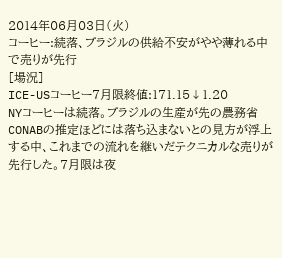2014年06月03日(火)
コーヒー:続落、ブラジルの供給不安がやや薄れる中で売りが先行
[場況]
ICE-USコーヒー7月限終値:171.15↓1.20
NYコーヒーは続落。ブラジルの生産が先の農務省CONABの推定ほどには落ち込まないとの見方が浮上する中、これまでの流れを継いだテクニカルな売りが先行した。7月限は夜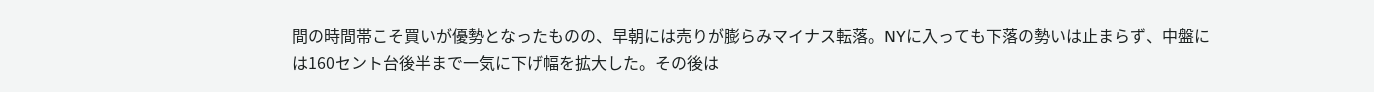間の時間帯こそ買いが優勢となったものの、早朝には売りが膨らみマイナス転落。NYに入っても下落の勢いは止まらず、中盤には160セント台後半まで一気に下げ幅を拡大した。その後は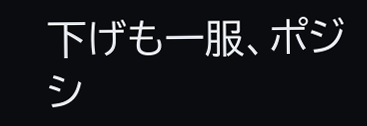下げも一服、ポジシ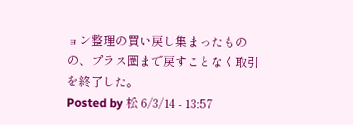ョン整理の買い戻し集まったものの、プラス圏まで戻すことなく取引を終了した。
Posted by 松 6/3/14 - 13:57